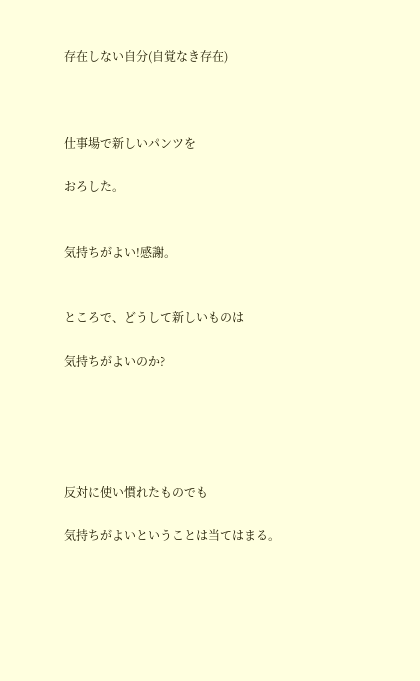存在しない自分(自覚なき存在)



仕事場で新しいパンツを

おろした。


気持ちがよい!感謝。


ところで、どうして新しいものは

気持ちがよいのか?





反対に使い慣れたものでも

気持ちがよいということは当てはまる。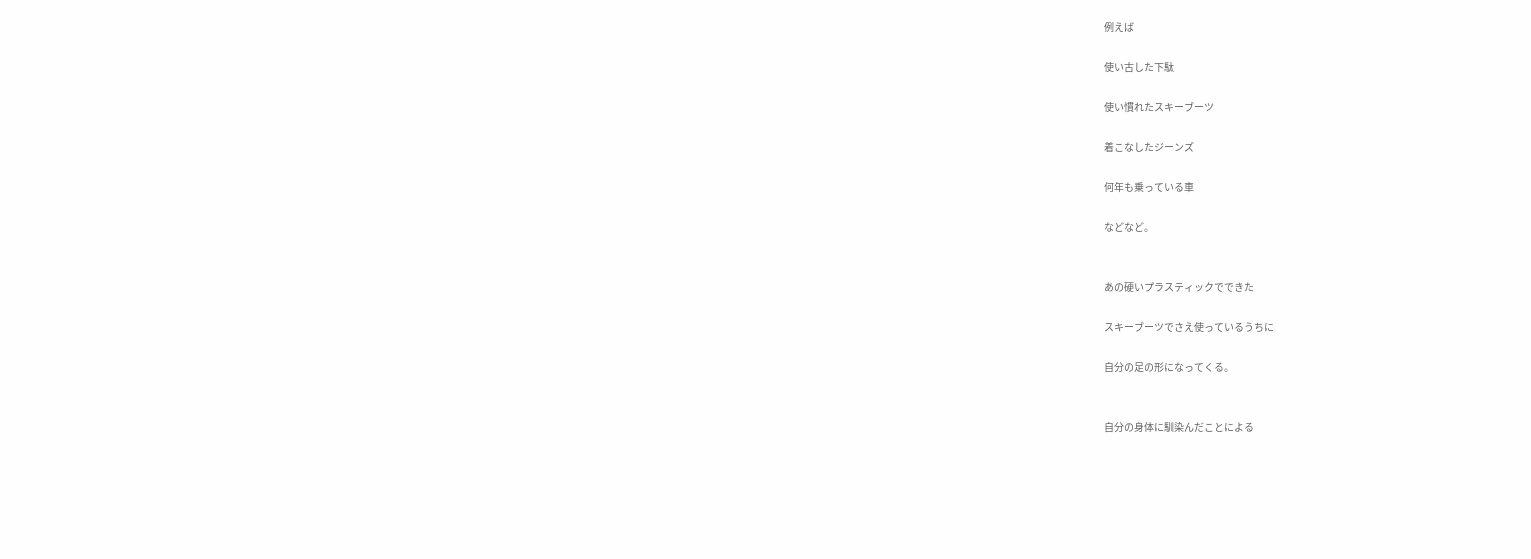例えば

使い古した下駄

使い慣れたスキーブーツ

着こなしたジーンズ

何年も乗っている車

などなど。


あの硬いプラスティックでできた

スキーブーツでさえ使っているうちに

自分の足の形になってくる。


自分の身体に馴染んだことによる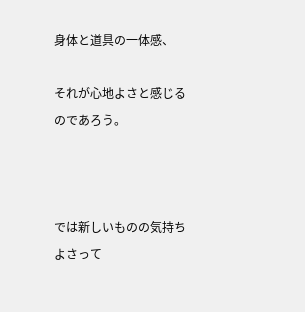身体と道具の一体感、

それが心地よさと感じるのであろう。



では新しいものの気持ちよさって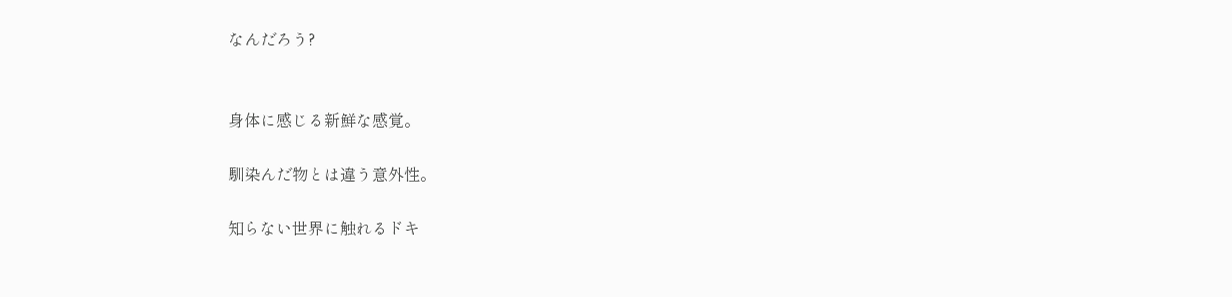なんだろう?


身体に感じる新鮮な感覚。

馴染んだ物とは違う意外性。

知らない世界に触れるドキ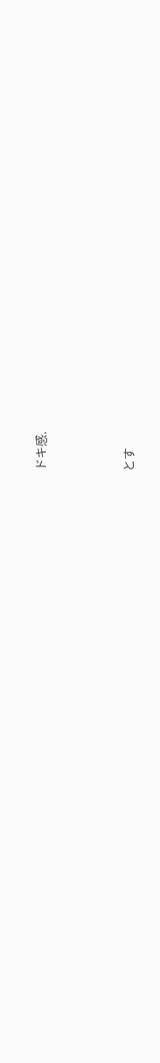ドキ感.



とす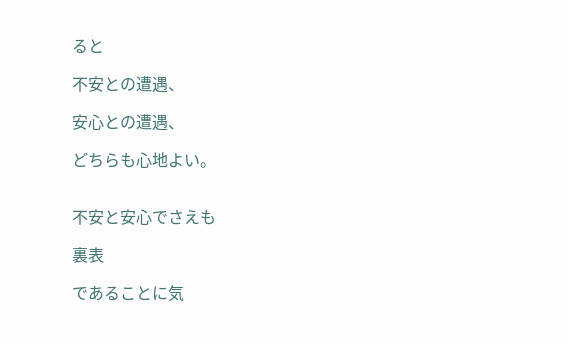ると

不安との遭遇、

安心との遭遇、

どちらも心地よい。


不安と安心でさえも

裏表

であることに気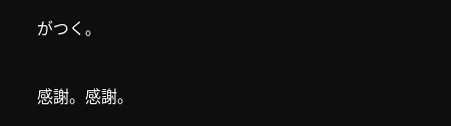がつく。


感謝。感謝。